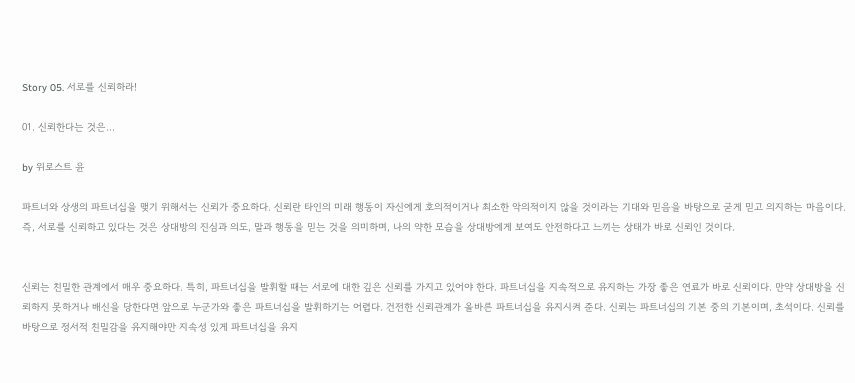Story 05. 서로를 신뢰하라!

01. 신뢰한다는 것은...

by 위로스트 윤

파트너와 상생의 파트너십을 맺기 위해서는 신뢰가 중요하다. 신뢰란 타인의 미래 행동이 자신에게 호의적이거나 최소한 악의적이지 않을 것이라는 기대와 믿음을 바탕으로 굳게 믿고 의지하는 마음이다. 즉, 서로를 신뢰하고 있다는 것은 상대방의 진심과 의도, 말과 행동을 믿는 것을 의미하며, 나의 약한 모습을 상대방에게 보여도 안전하다고 느끼는 상태가 바로 신뢰인 것이다.


신뢰는 친밀한 관계에서 매우 중요하다. 특히, 파트너십을 발휘할 때는 서로에 대한 깊은 신뢰를 가지고 있어야 한다. 파트너십을 지속적으로 유지하는 가장 좋은 연료가 바로 신뢰이다. 만약 상대방을 신뢰하지 못하거나 배신을 당한다면 앞으로 누군가와 좋은 파트너십을 발휘하기는 어렵다. 건전한 신뢰관계가 올바른 파트너십을 유지시켜 준다. 신뢰는 파트너십의 기본 중의 기본이며, 초석이다. 신뢰를 바탕으로 정서적 친밀감을 유지해야만 지속성 있게 파트너십을 유지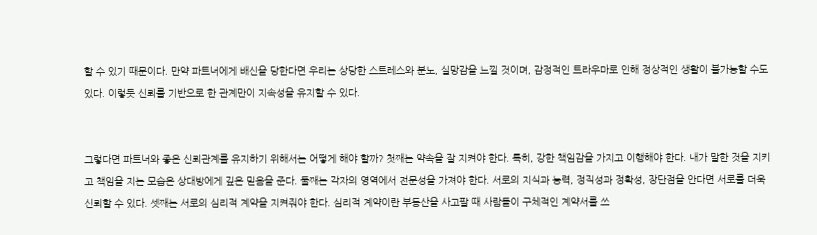할 수 있기 때문이다. 만약 파트너에게 배신을 당한다면 우리는 상당한 스트레스와 분노, 실망감을 느낄 것이며, 감정적인 트라우마로 인해 정상적인 생활이 불가능할 수도 있다. 이렇듯 신뢰를 기반으로 한 관계만이 지속성을 유지할 수 있다.


그렇다면 파트너와 좋은 신뢰관계를 유지하기 위해서는 어떻게 해야 할까? 첫째는 약속을 잘 지켜야 한다. 특히, 강한 책임감을 가지고 이행해야 한다. 내가 말한 것을 지키고 책임을 지는 모습은 상대방에게 깊은 믿음을 준다. 둘째는 각자의 영역에서 전문성을 가져야 한다. 서로의 지식과 능력, 정직성과 정확성, 장단점을 안다면 서로를 더욱 신뢰할 수 있다. 셋째는 서로의 심리적 계약을 지켜줘야 한다. 심리적 계약이란 부동산을 사고팔 때 사람들이 구체적인 계약서를 쓰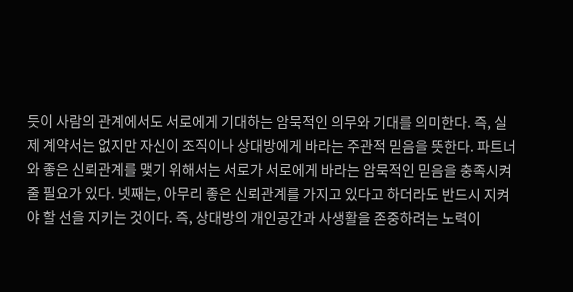듯이 사람의 관계에서도 서로에게 기대하는 암묵적인 의무와 기대를 의미한다. 즉, 실제 계약서는 없지만 자신이 조직이나 상대방에게 바라는 주관적 믿음을 뜻한다. 파트너와 좋은 신뢰관계를 맺기 위해서는 서로가 서로에게 바라는 암묵적인 믿음을 충족시켜 줄 필요가 있다. 넷째는, 아무리 좋은 신뢰관계를 가지고 있다고 하더라도 반드시 지켜야 할 선을 지키는 것이다. 즉, 상대방의 개인공간과 사생활을 존중하려는 노력이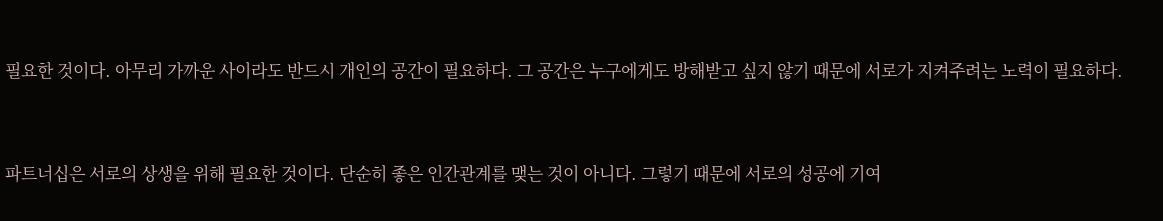필요한 것이다. 아무리 가까운 사이라도 반드시 개인의 공간이 필요하다. 그 공간은 누구에게도 방해받고 싶지 않기 때문에 서로가 지켜주려는 노력이 필요하다.


파트너십은 서로의 상생을 위해 필요한 것이다. 단순히 좋은 인간관계를 맺는 것이 아니다. 그렇기 때문에 서로의 성공에 기여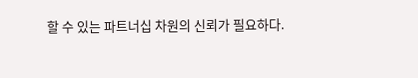할 수 있는 파트너십 차원의 신뢰가 필요하다.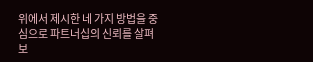위에서 제시한 네 가지 방법을 중심으로 파트너십의 신뢰를 살펴보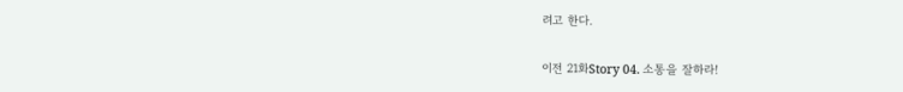려고 한다.

이전 21화Story 04. 소통을 잘하라!